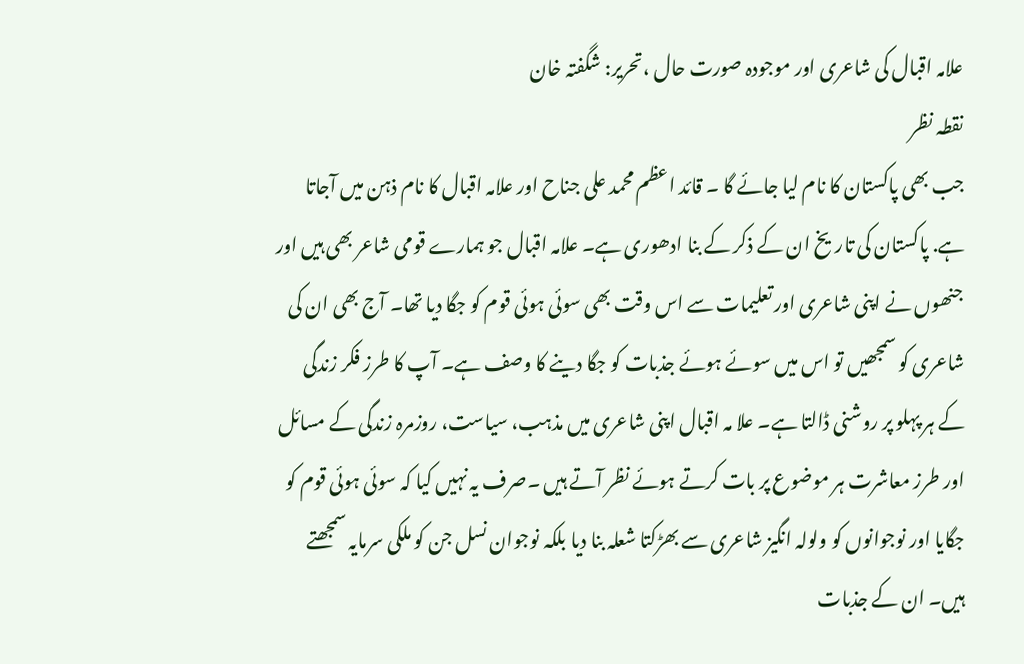علامہ اقبال کی شاعری اور موجودہ صورت حال ،تحریر: شگفتہ خان
نقطہ نظر
جب بھی پاکستان کا نام لیا جائے گا ۔ قائد اعظم محمد علی جناح اور علامہ اقبال کا نام ذہن میں آجاتا ہے. پاکستان کی تاریخ ان کے ذکر کے بنا ادھوری ہے۔ علامہ اقبال جو ہمارے قومی شاعر بھی ہیں اور جنھوں نے اپنی شاعری اور تعلیمات سے اس وقت بھی سوئی ہوئی قوم کو جگا دیا تھا۔ آج بھی ان کی شاعری کو سمجھیں تو اس میں سوئے ہوئے جذبات کو جگا دینے کا وصف ہے۔ آپ کا طرز فکر زندگی کے ہر پہلو پر روشنی ڈالتا ہے۔ علا مہ اقبال اپنی شاعری میں مذہب، سیاست، روزمرہ زندگی کے مسائل اور طرز معاشرت ہر موضوع پر بات کرتے ہوئے نظر آتے ہیں ۔صرف یہ نہیں کیا کہ سوئی ہوئی قوم کو جگایا اور نوجوانوں کو ولولہ انگیز شاعری سے بھڑکتا شعلہ بنا دیا بلکہ نوجوان نسل جن کو ملکی سرمایہ سمجھتے ہیں۔ ان کے جذبات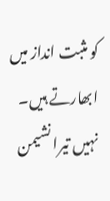کو مثبت انداز میں ابھارتے ہیں۔
نہیں تیرا نشیمن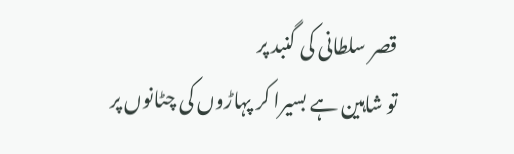قصر سلطانی کی گنبد پر
تو شاہین ہے بسیرا کر پہاڑوں کی چٹانوں پر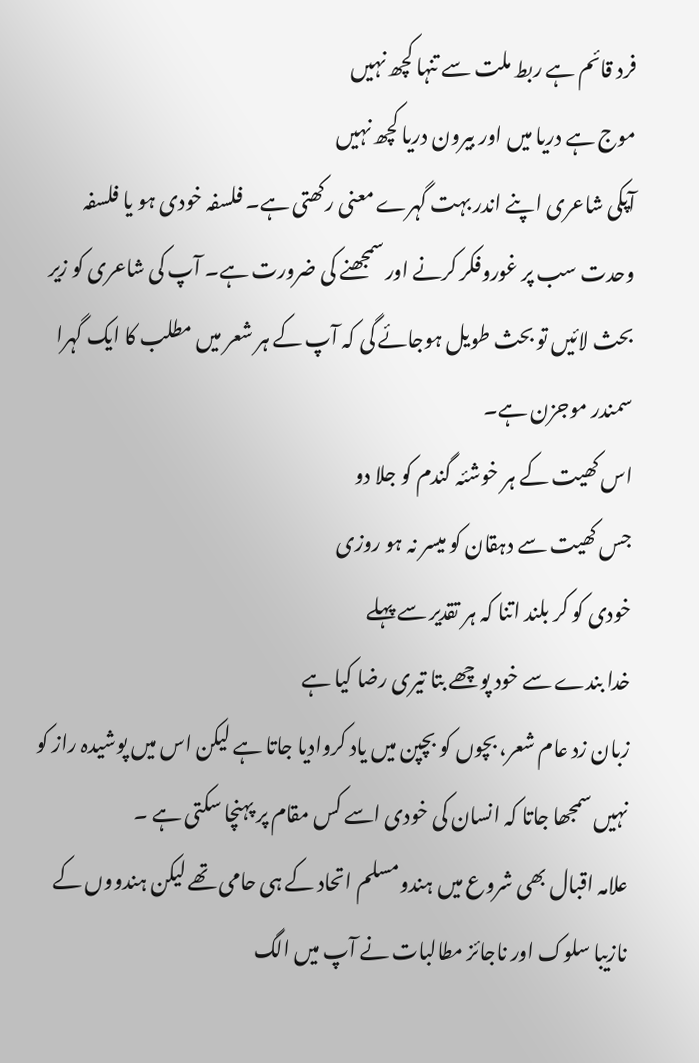فرد قائم ہے ربط ملت سے تنہا کچھ نہیں
موج ہے دریا میں اور بیرون دریا کچھ نہیں
آپکی شاعری اپنے اندر بہت گہرے معنی رکھتی ہے۔ فلسفہ خودی ہو یا فلسفہ وحدت سب پر غوروفکر کرنے اور سمجھنے کی ضرورت ہے۔ آپ کی شاعری کو زیر بحث لائیں تو بحث طویل ہوجائے گی کہ آپ کے ہر شعر میں مطلب کا ایک گہرا سمندر موجزن ہے۔
اس کھیت کے ہر خوشئہ گندم کو جلا دو
جس کھیت سے دہقان کو میسر نہ ہو روزی
خودی کو کر بلند اتنا کہ ہر تقدیر سے پہلے
خدا بندے سے خود پوچھے بتا تیری رضا کیا ہے
زبان زد عام شعر، بچوں کو بچپن میں یاد کروادیا جاتا ہے لیکن اس میں پوشیدہ راز کو نہیں سمجھا جاتا کہ انسان کی خودی اسے کس مقام پر پہنچا سکتی ہے ۔
علامہ اقبال بھی شروع میں ہندومسلم اتحاد کے ہی حامی تھے لیکن ہندووں کے نازیبا سلوک اور ناجائز مطالبات نے آپ میں الگ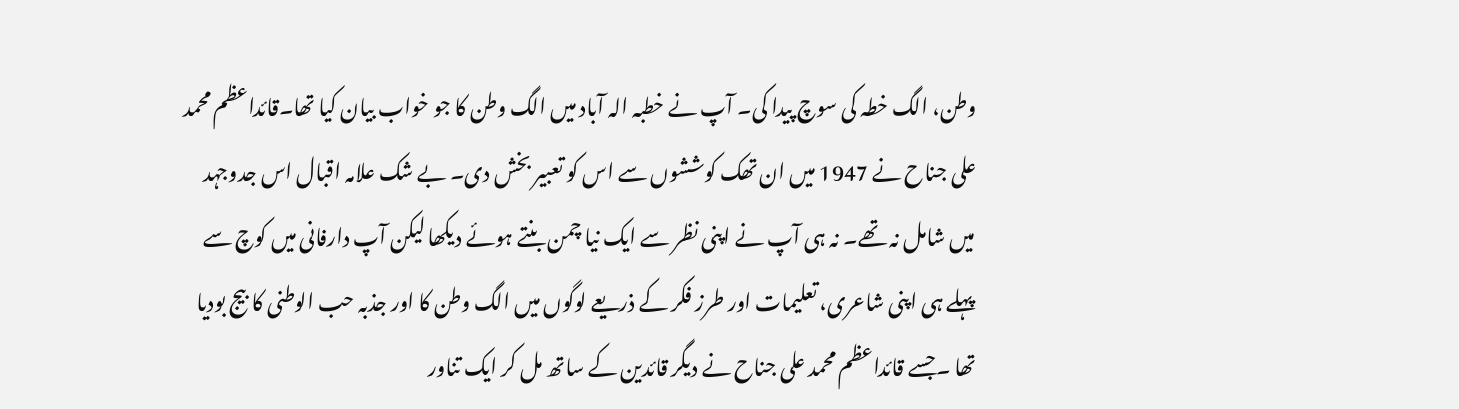وطن، الگ خطہ کی سوچ پیدا کی۔ آپ نے خطبہ الہ آباد میں الگ وطن کا جو خواب بیان کیا تھا۔قائداعظم محمد علی جناح نے 1947 میں ان تھک کوششوں سے اس کو تعبیر بخش دی۔ بے شک علامہ اقبال اس جدوجہد میں شامل نہ تھے۔ نہ ہی آپ نے اپنی نظر سے ایک نیا چمن بنتے ہوئے دیکھا لیکن آپ دارفانی میں کوچ سے پہلے ہی اپنی شاعری، تعلیمات اور طرز فکر کے ذریعے لوگوں میں الگ وطن کا اور جذبہ حب الوطنی کا بیج بودیا تھا ۔جسے قائداعظم محمد علی جناح نے دیگر قائدین کے ساتھ مل کر ایک تناور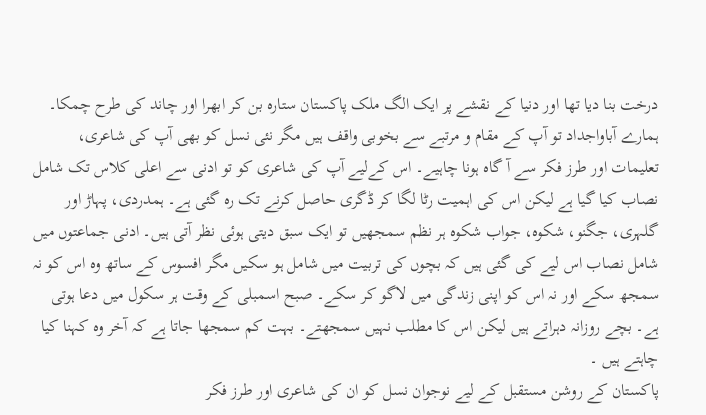درخت بنا دیا تھا اور دنیا کے نقشے پر ایک الگ ملک پاکستان ستارہ بن کر ابھرا اور چاند کی طرح چمکا۔
ہمارے آباواجداد تو آپ کے مقام و مرتبے سے بخوبی واقف ہیں مگر نئی نسل کو بھی آپ کی شاعری، تعلیمات اور طرز فکر سے آ گاہ ہونا چاہیے۔ اس کےلیے آپ کی شاعری کو تو ادنی سے اعلی کلاس تک شامل نصاب کیا گیا ہے لیکن اس کی اہمیت رٹا لگا کر ڈگری حاصل کرنے تک رہ گئی ہے۔ ہمدردی، پہاڑ اور گلہری، جگنو، شکوہ، جواب شکوہ ہر نظم سمجھیں تو ایک سبق دیتی ہوئی نظر آتی ہیں۔ ادنی جماعتوں میں شامل نصاب اس لیے کی گئی ہیں کہ بچوں کی تربیت میں شامل ہو سکیں مگر افسوس کے ساتھ وہ اس کو نہ سمجھ سکے اور نہ اس کو اپنی زندگی میں لاگو کر سکے۔ صبح اسمبلی کے وقت ہر سکول میں دعا ہوتی ہے۔ بچے روزانہ دہراتے ہیں لیکن اس کا مطلب نہیں سمجھتے۔ بہت کم سمجھا جاتا ہے کہ آخر وہ کہنا کیا چاہتے ہیں ۔
پاکستان کے روشن مستقبل کے لیے نوجوان نسل کو ان کی شاعری اور طرز فکر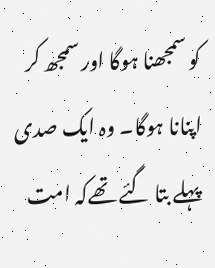کو سمجھنا ہوگا اور سمجھ کر اپنانا ہوگا۔ وہ ایک صدی پہلے بتا گئے تھےکہ امت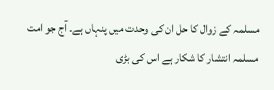مسلمہ کے زوال کا حل ان کی وحدت میں پنہاں ہے۔ آج جو امت مسلمہ انتشار کا شکار ہے اس کی بڑی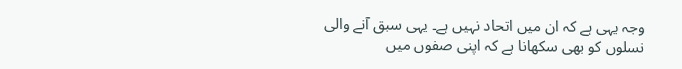وجہ یہی ہے کہ ان میں اتحاد نہیں ہے۔ یہی سبق آنے والی نسلوں کو بھی سکھانا ہے کہ اپنی صفوں میں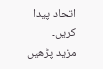اتحاد پیدا کریں۔
مزید پڑھیں